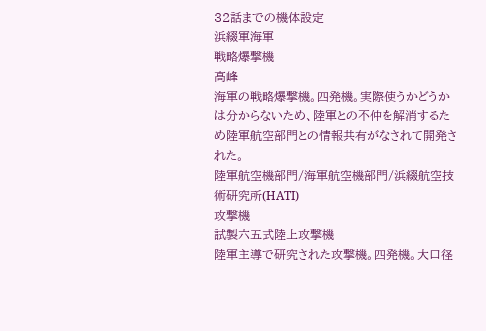32話までの機体設定
浜綴軍海軍
戦略爆撃機
高峰
海軍の戦略爆撃機。四発機。実際使うかどうかは分からないため、陸軍との不仲を解消するため陸軍航空部門との情報共有がなされて開発された。
陸軍航空機部門/海軍航空機部門/浜綴航空技術研究所(HATI)
攻撃機
試製六五式陸上攻撃機
陸軍主導で研究された攻撃機。四発機。大口径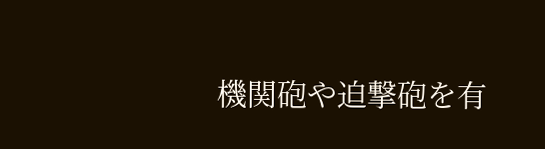機関砲や迫撃砲を有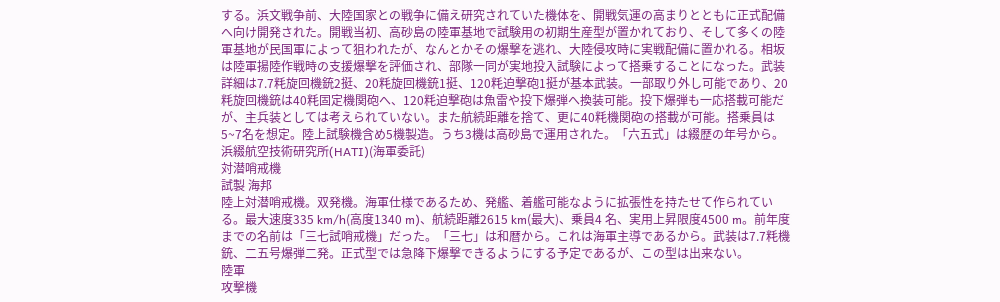する。浜文戦争前、大陸国家との戦争に備え研究されていた機体を、開戦気運の高まりとともに正式配備へ向け開発された。開戦当初、高砂島の陸軍基地で試験用の初期生産型が置かれており、そして多くの陸軍基地が民国軍によって狙われたが、なんとかその爆撃を逃れ、大陸侵攻時に実戦配備に置かれる。相坂は陸軍揚陸作戦時の支援爆撃を評価され、部隊一同が実地投入試験によって搭乗することになった。武装詳細は7.7粍旋回機銃2挺、20粍旋回機銃1挺、120粍迫撃砲1挺が基本武装。一部取り外し可能であり、20粍旋回機銃は40粍固定機関砲へ、120粍迫撃砲は魚雷や投下爆弾へ換装可能。投下爆弾も一応搭載可能だが、主兵装としては考えられていない。また航続距離を捨て、更に40粍機関砲の搭載が可能。搭乗員は5~7名を想定。陸上試験機含め5機製造。うち3機は高砂島で運用された。「六五式」は綴歴の年号から。
浜綴航空技術研究所(HATI)(海軍委託)
対潜哨戒機
試製 海邦
陸上対潜哨戒機。双発機。海軍仕様であるため、発艦、着艦可能なように拡張性を持たせて作られている。最大速度335 km/h(高度1340 m)、航続距離2615 km(最大)、乗員4 名、実用上昇限度4500 m。前年度までの名前は「三七試哨戒機」だった。「三七」は和暦から。これは海軍主導であるから。武装は7.7粍機銃、二五号爆弾二発。正式型では急降下爆撃できるようにする予定であるが、この型は出来ない。
陸軍
攻撃機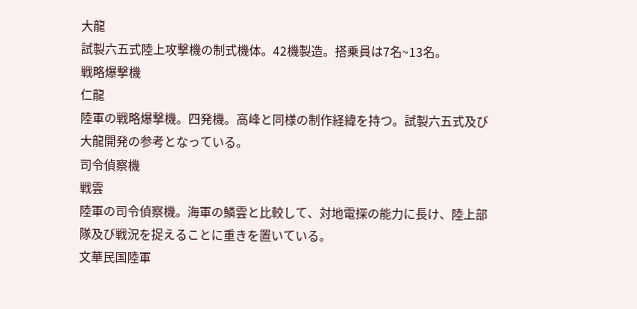大龍
試製六五式陸上攻撃機の制式機体。42機製造。搭乗員は7名~13名。
戦略爆撃機
仁龍
陸軍の戦略爆撃機。四発機。高峰と同様の制作経緯を持つ。試製六五式及び大龍開発の参考となっている。
司令偵察機
戦雲
陸軍の司令偵察機。海軍の鱗雲と比較して、対地電探の能力に長け、陸上部隊及び戦況を捉えることに重きを置いている。
文華民国陸軍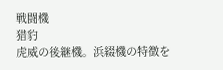戦闘機
猎豹
虎威の後継機。浜綴機の特徴を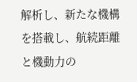解析し、新たな機構を搭載し、航続距離と機動力の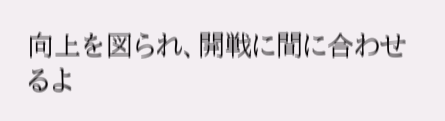向上を図られ、開戦に間に合わせるよ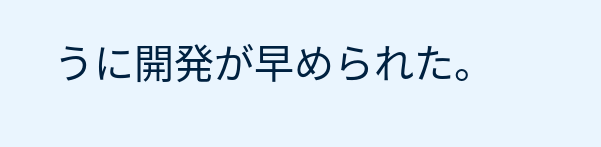うに開発が早められた。